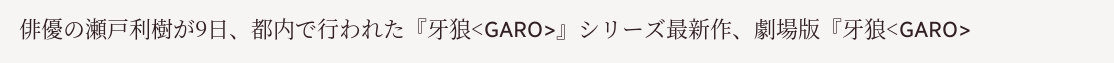俳優の瀬戸利樹が9日、都内で行われた『牙狼<GARO>』シリーズ最新作、劇場版『牙狼<GARO>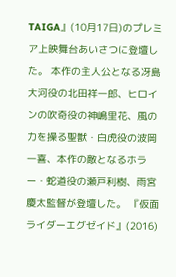TAIGA』(10月17日)のプレミア上映舞台あいさつに登壇した。 本作の主人公となる冴島大河役の北田祥一郎、ヒロインの吹奇役の神嶋里花、風の力を操る聖獣・白虎役の波岡一喜、本作の敵となるホラー・蛇道役の瀬戸利樹、雨宮慶太監督が登壇した。 『仮面ライダーエグゼイド』(2016)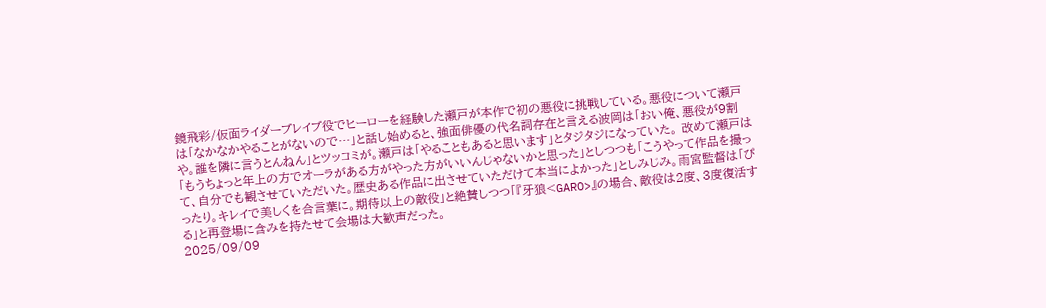鏡飛彩/仮面ライダーブレイブ役でヒーローを経験した瀬戸が本作で初の悪役に挑戦している。悪役について瀬戸は「なかなかやることがないので…」と話し始めると、強面俳優の代名詞存在と言える波岡は「おい俺、悪役が9割や。誰を隣に言うとんねん」とツッコミが。瀬戸は「やることもあると思います」とタジタジになっていた。 改めて瀬戸は「もうちょっと年上の方でオーラがある方がやった方がいいんじゃないかと思った」としつつも「こうやって作品を撮って、自分でも観させていただいた。歴史ある作品に出させていただけて本当によかった」としみじみ。雨宮監督は「ぴったり。キレイで美しくを合言葉に。期待以上の敵役」と絶賛しつつ「『牙狼<GARO>』の場合、敵役は2度、3度復活する」と再登場に含みを持たせて会場は大歓声だった。
2025/09/09